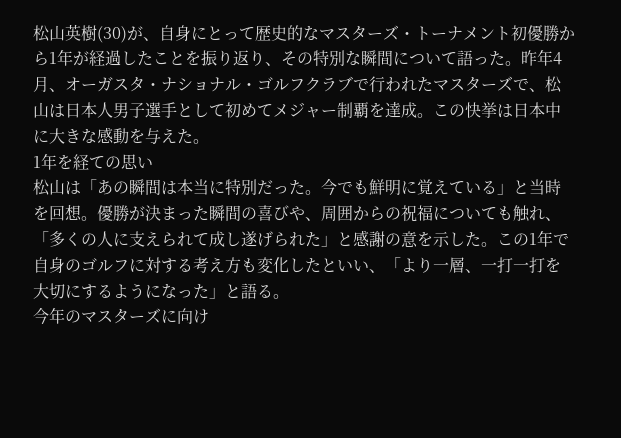松山英樹(30)が、自身にとって歴史的なマスターズ・トーナメント初優勝から1年が経過したことを振り返り、その特別な瞬間について語った。昨年4月、オーガスタ・ナショナル・ゴルフクラブで行われたマスターズで、松山は日本人男子選手として初めてメジャー制覇を達成。この快挙は日本中に大きな感動を与えた。
1年を経ての思い
松山は「あの瞬間は本当に特別だった。今でも鮮明に覚えている」と当時を回想。優勝が決まった瞬間の喜びや、周囲からの祝福についても触れ、「多くの人に支えられて成し遂げられた」と感謝の意を示した。この1年で自身のゴルフに対する考え方も変化したといい、「より一層、一打一打を大切にするようになった」と語る。
今年のマスターズに向け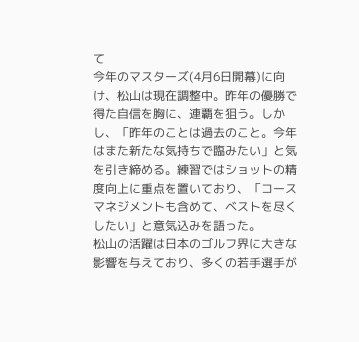て
今年のマスターズ(4月6日開幕)に向け、松山は現在調整中。昨年の優勝で得た自信を胸に、連覇を狙う。しかし、「昨年のことは過去のこと。今年はまた新たな気持ちで臨みたい」と気を引き締める。練習ではショットの精度向上に重点を置いており、「コースマネジメントも含めて、ベストを尽くしたい」と意気込みを語った。
松山の活躍は日本のゴルフ界に大きな影響を与えており、多くの若手選手が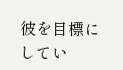彼を目標にしてい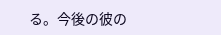る。今後の彼の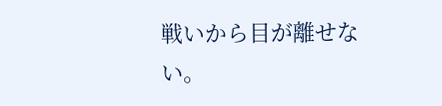戦いから目が離せない。